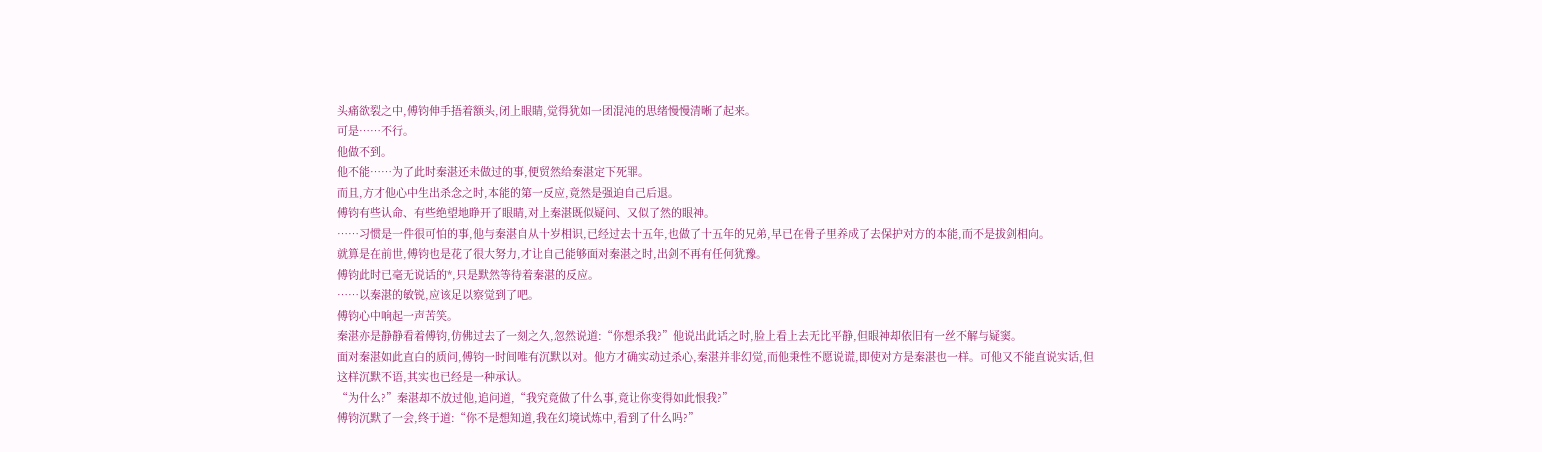头痛欲裂之中,傅钧伸手捂着额头,闭上眼睛,觉得犹如一团混沌的思绪慢慢清晰了起来。
可是……不行。
他做不到。
他不能……为了此时秦湛还未做过的事,便贸然给秦湛定下死罪。
而且,方才他心中生出杀念之时,本能的第一反应,竟然是强迫自己后退。
傅钧有些认命、有些绝望地睁开了眼睛,对上秦湛既似疑问、又似了然的眼神。
……习惯是一件很可怕的事,他与秦湛自从十岁相识,已经过去十五年,也做了十五年的兄弟,早已在骨子里养成了去保护对方的本能,而不是拔剑相向。
就算是在前世,傅钧也是花了很大努力,才让自己能够面对秦湛之时,出剑不再有任何犹豫。
傅钧此时已毫无说话的*,只是默然等待着秦湛的反应。
……以秦湛的敏锐,应该足以察觉到了吧。
傅钧心中响起一声苦笑。
秦湛亦是静静看着傅钧,仿佛过去了一刻之久,忽然说道:“你想杀我?”他说出此话之时,脸上看上去无比平静,但眼神却依旧有一丝不解与疑窦。
面对秦湛如此直白的质问,傅钧一时间唯有沉默以对。他方才确实动过杀心,秦湛并非幻觉,而他秉性不愿说谎,即使对方是秦湛也一样。可他又不能直说实话,但这样沉默不语,其实也已经是一种承认。
“为什么?”秦湛却不放过他,追问道,“我究竟做了什么事,竟让你变得如此恨我?”
傅钧沉默了一会,终于道:“你不是想知道,我在幻境试炼中,看到了什么吗?”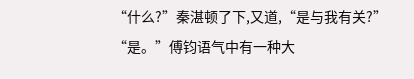“什么?”秦湛顿了下,又道,“是与我有关?”
“是。”傅钧语气中有一种大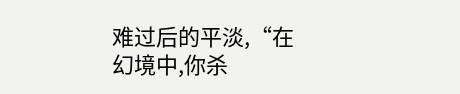难过后的平淡,“在幻境中,你杀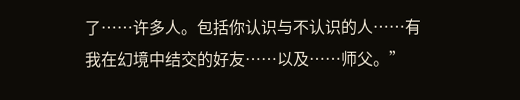了……许多人。包括你认识与不认识的人……有我在幻境中结交的好友……以及……师父。”